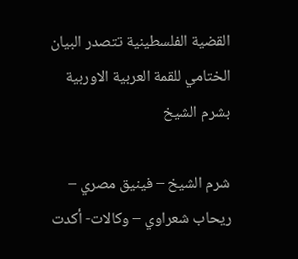القضية الفلسطينية تتصدر البيان الختامي للقمة العربية الاوربية بشرم الشيخ

شرم الشيخ – فينيق مصري – ريحاب شعراوي – وكالات- أكدت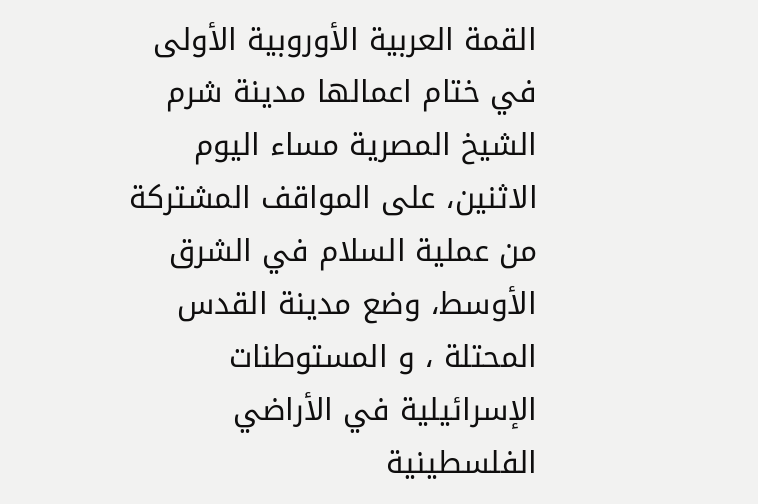القمة العربية الأوروبية الأولى في ختام اعمالها مدينة شرم الشيخ المصرية مساء اليوم الاثنين، على المواقف المشتركة من عملية السلام في الشرق الأوسط، وضع مدينة القدس المحتلة ، و المستوطنات الإسرائيلية في الأراضي الفلسطينية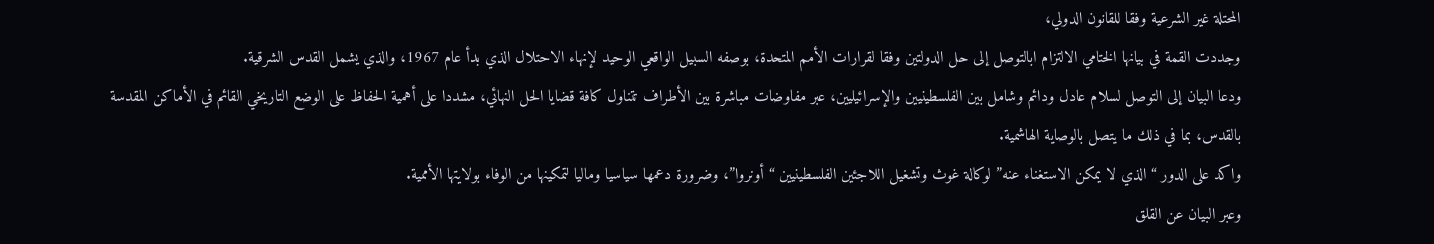المحتلة غير الشرعية وفقا للقانون الدولي،
وجددت القمة في بيانها الختامي الالتزام ابالتوصل إلى حل الدولتين وفقا لقرارات الأمم المتحدة، بوصفه السبيل الواقعي الوحيد لإنهاء الاحتلال الذي بدأ عام 1967، والذي يشمل القدس الشرقية.
ودعا البيان إلى التوصل لسلام عادل ودائم وشامل بين الفلسطينيين والإسرائيليين، عبر مفاوضات مباشرة بين الأطراف تتناول كافة قضايا الحل النهائي، مشددا على أهمية الحفاظ على الوضع التاريخي القائم في الأماكن المقدسة بالقدس، بما في ذلك ما يتصل بالوصاية الهاشمية.
واكد على الدور “الذي لا يمكن الاستغناء عنه” لوكالة غوث وتشغيل اللاجئين الفلسطينيين “أونروا”، وضرورة دعمها سياسيا وماليا لتمكينها من الوفاء بولايتها الأممية.
وعبر البيان عن القلق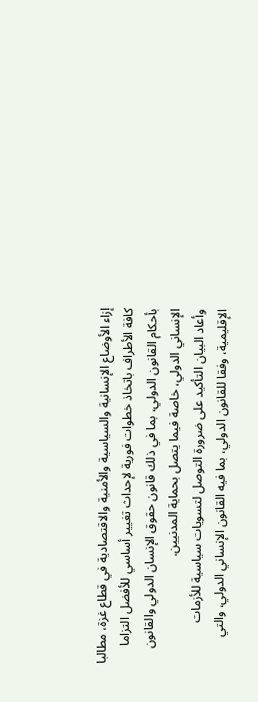إزاء الأوضاع الإنسانية والسياسية والأمنية والاقتصادية في قطاع غزة، مطالبا كافة الأطراف باتخاذ خطوات فورية لإحداث تغيير أساسي للأفضل التزاما بأحكام القانون الدولي، بما في ذلك قانون حقوق الإنسان الدولي والقانون الإنساني الدولي، خاصة فيما يتصل بحماية المدنيين.
وأعاد البيان التأكيد على ضرورة التوصل لتسويات سياسية للأزمات الإقليمية، وفقا للقانون الدولي، بما فيه القانون الإنساني الدولي، والتي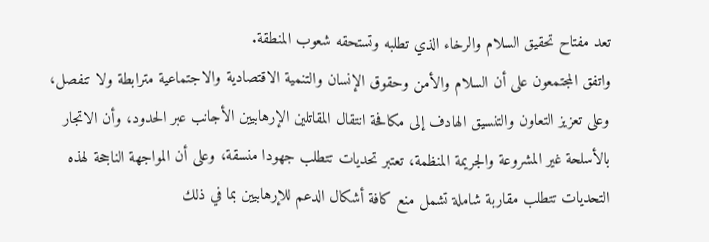تعد مفتاح تحقيق السلام والرخاء الذي تطلبه وتستحقه شعوب المنطقة.
واتفق المجتمعون على أن السلام والأمن وحقوق الإنسان والتنمية الاقتصادية والاجتماعية مترابطة ولا تنفصل، وعلى تعزيز التعاون والتنسيق الهادف إلى مكافحة انتقال المقاتلين الإرهابيين الأجانب عبر الحدود، وأن الاتجار بالأسلحة غير المشروعة والجريمة المنظمة، تعتبر تحديات تتطلب جهودا منسقة، وعلى أن المواجهة الناجحة لهذه التحديات تتطلب مقاربة شاملة تشمل منع كافة أشكال الدعم للإرهابيين بما في ذلك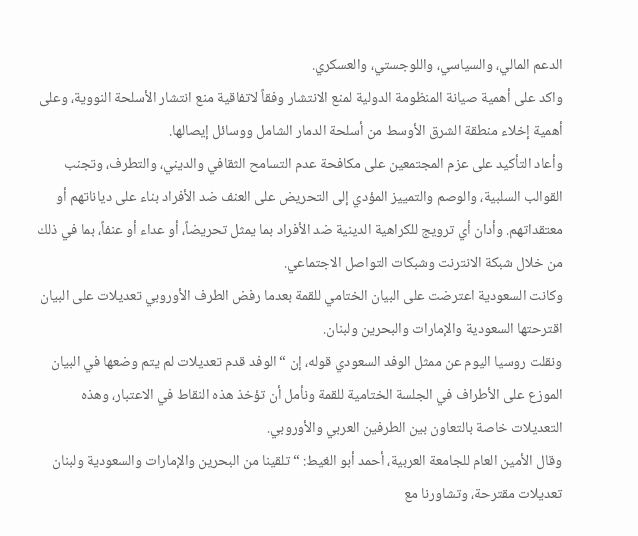الدعم المالي، والسياسي، واللوجستي، والعسكري.
واكد على أهمية صيانة المنظومة الدولية لمنع الانتشار وفقاً لاتفاقية منع انتشار الأسلحة النووية، وعلى أهمية إخلاء منطقة الشرق الأوسط من أسلحة الدمار الشامل ووسائل إيصالها.
وأعاد التأكيد على عزم المجتمعين على مكافحة عدم التسامح الثقافي والديني، والتطرف، وتجنب القوالب السلبية، والوصم والتمييز المؤدي إلى التحريض على العنف ضد الأفراد بناء على دياناتهم أو معتقداتهم. وأدان أي ترويج للكراهية الدينية ضد الأفراد بما يمثل تحريضاً، أو عداء أو عنفاً، بما في ذلك من خلال شبكة الانترنت وشبكات التواصل الاجتماعي.
وكانت السعودية اعترضت على البيان الختامي للقمة بعدما رفض الطرف الأوروبي تعديلات على البيان اقترحتها السعودية والإمارات والبحرين ولبنان.
ونقلت روسيا اليوم عن ممثل الوفد السعودي قوله، إن “الوفد قدم تعديلات لم يتم وضعها في البيان الموزع على الأطراف في الجلسة الختامية للقمة ونأمل أن تؤخذ هذه النقاط في الاعتبار، وهذه التعديلات خاصة بالتعاون بين الطرفين العربي والأوروبي.
وقال الأمين العام للجامعة العربية، أحمد أبو الغيط: “تلقينا من البحرين والإمارات والسعودية ولبنان تعديلات مقترحة، وتشاورنا مع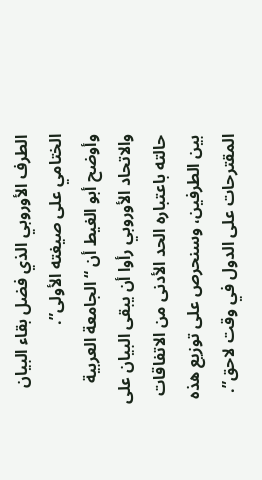الطرف الأوروبي الذي فضل بقاء البيان الختامي على صيغته الأولى”.
وأوضح أبو الغيط أن “الجامعة العربية والاتحاد الأوروبي رأوا أن يبقى البيان على حالته باعتباره الحد الأدنى من الاتفاقات بين الطرفين، وسنحرص على توزيع هذه المقترحات على الدول في وقت لاحق”.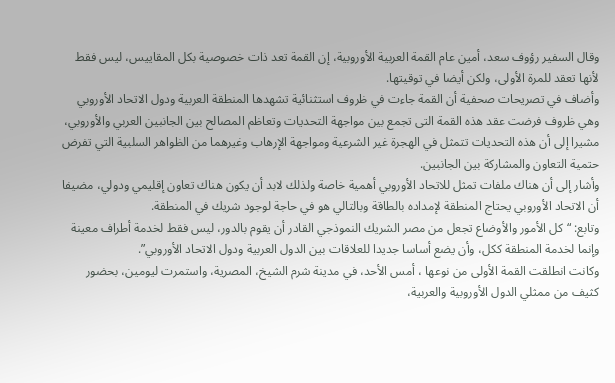وقال السفير رؤوف سعد، أمين عام القمة العربية الأوروبية، إن القمة تعد ذات خصوصية بكل المقاييس، ليس فقط لأنها تعقد للمرة الأولى، ولكن أيضا في توقيتها.
وأضاف في تصريحات صحفية أن القمة جاءت في ظروف استثنائية تشهدها المنطقة العربية ودول الاتحاد الأوروبي وهي ظروف فرضت عقد هذه القمة التى تجمع بين مواجهة التحديات وتعاظم المصالح بين الجانبين العربي والأوروبي، مشيرا إلى أن هذه التحديات تتمثل في الهجرة غير الشرعية ومواجهة الإرهاب وغيرهما من الظواهر السلبية التي تفرض حتمية التعاون والمشاركة بين الجانبين.
وأشار إلى أن هناك ملفات تمثل للاتحاد الأوروبي أهمية خاصة ولذلك لابد أن يكون هناك تعاون إقليمي ودولي، مضيفا أن الاتحاد الأوروبي يحتاج المنطقة لإمداده بالطاقة وبالتالي هو في حاجة لوجود شريك في المنطقة.
وتابع: “كل الأمور والأوضاع تجعل من مصر الشريك النموذجي القادر أن يقوم بالدور، ليس فقط لخدمة أطراف معينة وإنما لخدمة المنطقة ككل، وأن يضع أساسا جديدا للعلاقات بين الدول العربية ودول الاتحاد الأوروبي”.
وكانت انطلقت القمة الأولى من نوعها ، أمس الأحد، في مدينة شرم الشيخ، المصرية، واستمرت ليومين، بحضور كثيف من ممثلي الدول الأوروبية والعربية،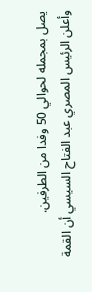يصل بمجمله لحوالي 50 وفدا من الطرفين.
وأعلن الرئيس المصري عبد الفتاح السيسي أن القمة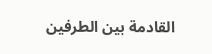القادمة بين الطرفين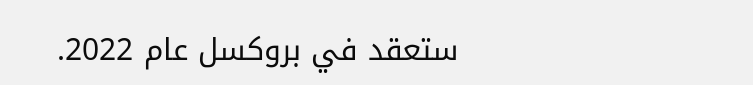ستعقد في بروكسل عام 2022.